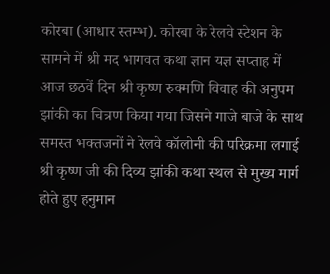कोरबा (आधार स्तम्भ). कोरबा के रेलवे स्टेशन के सामने में श्री मद भागवत कथा ज्ञान यज्ञ सप्ताह में आज छठवें दिन श्री कृष्ण रुक्मणि विवाह की अनुपम झांकी का चित्रण किया गया जिसने गाजे बाजे के साथ समस्त भक्तजनों ने रेलवे कॉलोनी की परिक्रमा लगाई श्री कृष्ण जी की दिव्य झांकी कथा स्थल से मुख्य मार्ग होते हुए हनुमान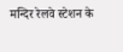मन्दिर रेलवे स्टेशन के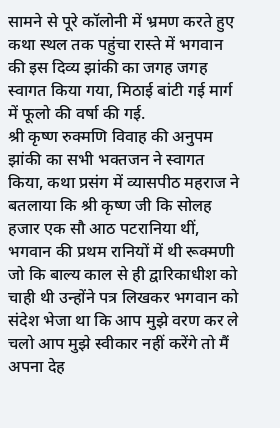सामने से पूरे कॉलोनी में भ्रमण करते हुए कथा स्थल तक पहुंचा रास्ते में भगवान की इस दिव्य झांकी का जगह जगह स्वागत किया गया, मिठाई बांटी गई मार्ग में फूलो की वर्षा की गई.
श्री कृष्ण रुक्मणि विवाह की अनुपम झांकी का सभी भक्तजन ने स्वागत किया, कथा प्रसंग में व्यासपीठ महराज ने बतलाया कि श्री कृष्ण जी कि सोलह हजार एक सौ आठ पटरानिया थीं, भगवान की प्रथम रानियों में थी रूक्मणी जो कि बाल्य काल से ही द्वारिकाधीश को चाही थी उन्होंने पत्र लिखकर भगवान को संदेश भेजा था कि आप मुझे वरण कर ले चलो आप मुझे स्वीकार नहीं करेंगे तो मैं अपना देह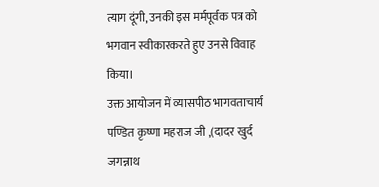त्याग दूंगी, उनकी इस मर्मपूर्वक पत्र को भगवान स्वीकारकरते हुए उनसे विवाह किया।
उक्त आयोजन में व्यासपीठ भागवताचार्य पण्डित कृष्णा महराज जी ,(दादर खुर्द जगन्नाथ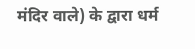मंदिर वाले) के द्वारा धर्म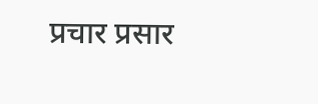प्रचार प्रसार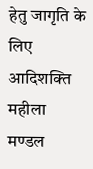हेतु जागृति के लिए आदिशक्ति महीला मण्डल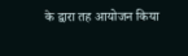के द्वारा तह आयोजन किया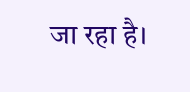जा रहा है।